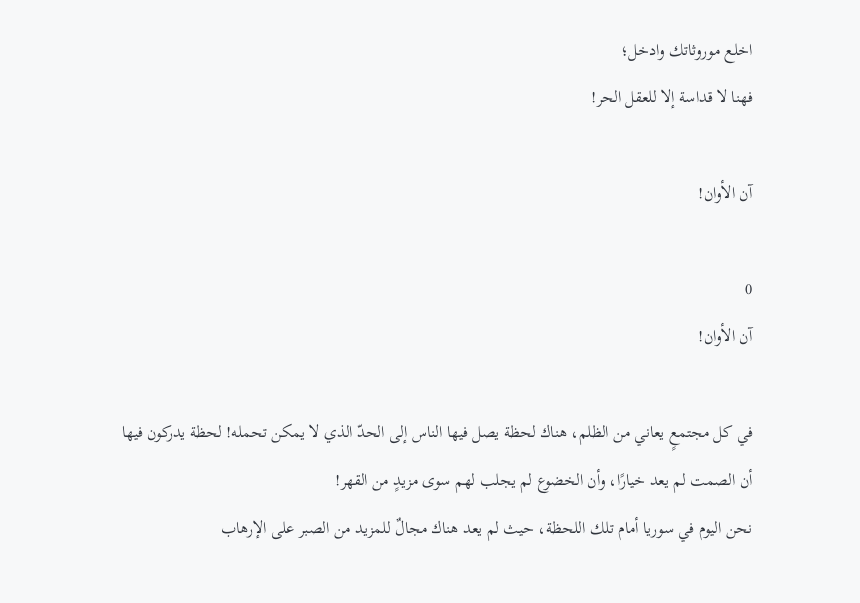اخلع موروثاتك وادخل؛
فهنا لا قداسة إلا للعقل الحر!

آن الأوان!

0
آن الأوان!

في كل مجتمعٍ يعاني من الظلم، هناك لحظة يصل فيها الناس إلى الحدّ الذي لا يمكن تحمله! لحظة يدركون فيها أن الصمت لم يعد خيارًا، وأن الخضوع لم يجلب لهم سوى مزيدٍ من القهر!
نحن اليوم في سوريا أمام تلك اللحظة، حيث لم يعد هناك مجالٌ للمزيد من الصبر على الإرهاب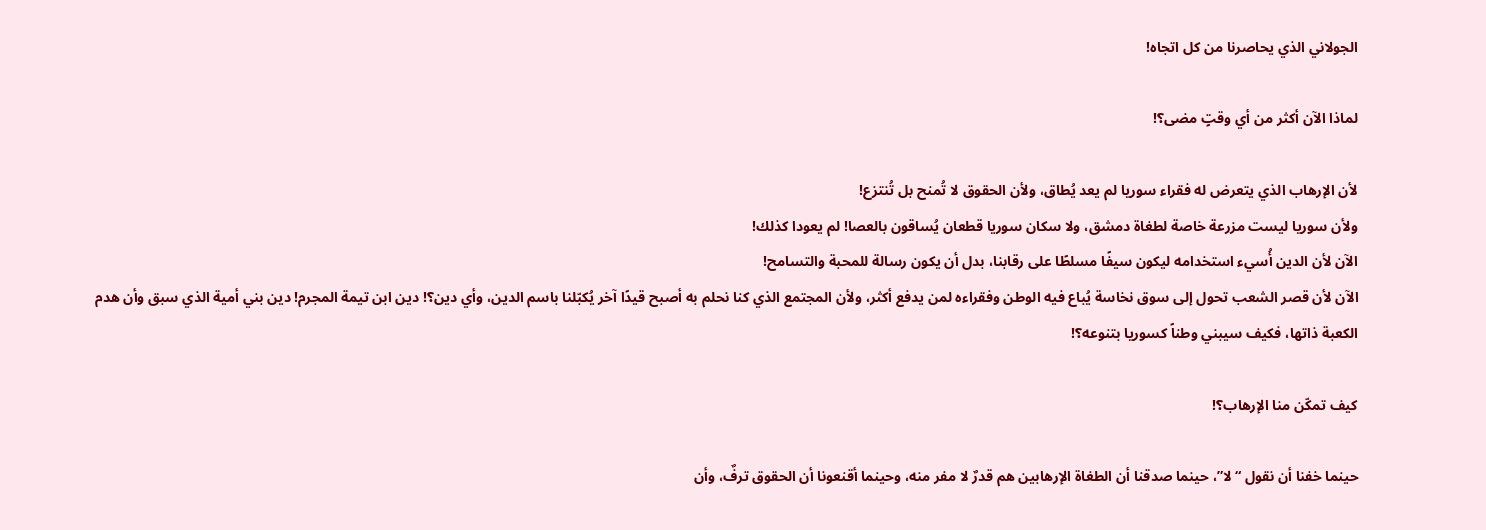الجولاني الذي يحاصرنا من كل اتجاه!

لماذا الآن أكثر من أي وقتٍ مضى؟!

لأن الإرهاب الذي يتعرض له فقراء سوريا لم يعد يُطاق، ولأن الحقوق لا تُمنح بل تُنتزع!
ولأن سوريا ليست مزرعة خاصة لطغاة دمشق، ولا سكان سوريا قطعان يُساقون بالعصا! لم يعودا كذلك!
الآن لأن الدين أُسيء استخدامه ليكون سيفًا مسلطًا على رقابنا، بدل أن يكون رسالة للمحبة والتسامح!
الآن لأن قصر الشعب تحول إلى سوق نخاسة يُباع فيه الوطن وفقراءه لمن يدفع أكثر، ولأن المجتمع الذي كنا نحلم به أصبح قيدًا آخر يُكبّلنا باسم الدين، وأي دين؟! دين ابن تيمة المجرم! دين بني أمية الذي سبق وأن هدم الكعبة ذاتها، فكيف سيبني وطناً كسوريا بتنوعه؟!

كيف تمكّن منا الإرهاب؟!

حينما خفنا أن نقول “لا”، حينما صدقنا أن الطغاة الإرهابين هم قدرٌ لا مفر منه، وحينما أقنعونا أن الحقوق ترفٌ، وأن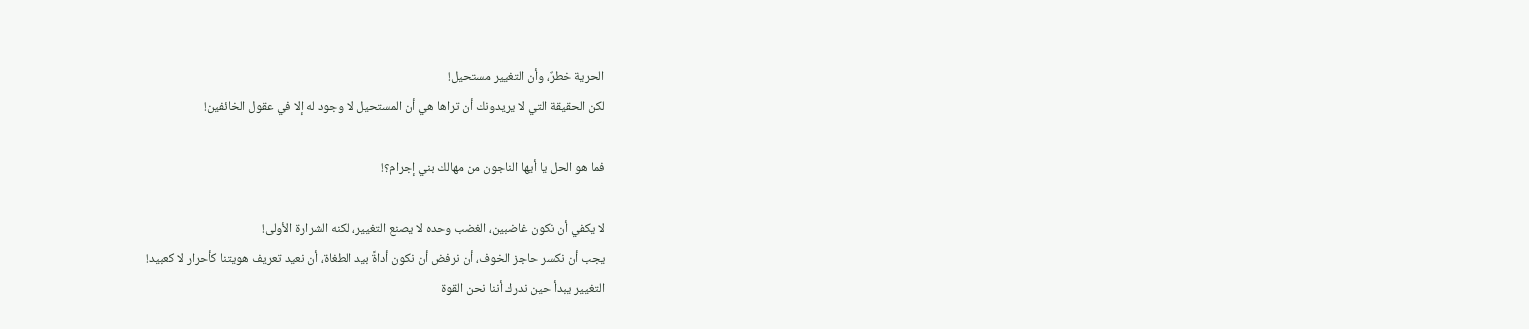الحرية خطرٌ، وأن التغيير مستحيل!
لكن الحقيقة التي لا يريدونك أن تراها هي أن المستحيل لا وجود له إلا في عقول الخائفين!

فما هو الحل يا أيها الناجون من مهالك بني إجرام؟!

لا يكفي أن نكون غاضبين، الغضب وحده لا يصنع التغيير، لكنه الشرارة الأولى!
يجب أن نكسر حاجز الخوف، أن نرفض أن نكون أداةً بيد الطغاة، أن نعيد تعريف هويتنا كأحرار لا كعبيد!
التغيير يبدأ حين ندرك أننا نحن القوة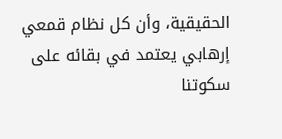الحقيقية، وأن كل نظام قمعي إرهابي يعتمد في بقائه على سكوتنا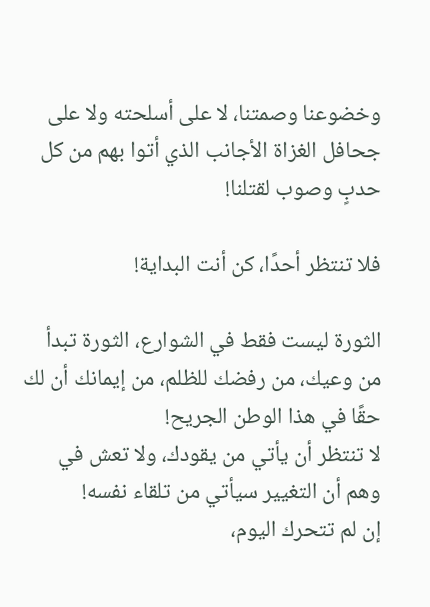وخضوعنا وصمتنا، لا على أسلحته ولا على جحافل الغزاة الأجانب الذي أتوا بهم من كل حدبٍ وصوب لقتلنا!

فلا تنتظر أحدًا، كن أنت البداية!

الثورة ليست فقط في الشوارع، الثورة تبدأ من وعيك، من رفضك للظلم، من إيمانك أن لك حقًا في هذا الوطن الجريح!
لا تنتظر أن يأتي من يقودك، ولا تعش في وهم أن التغيير سيأتي من تلقاء نفسه!
إن لم تتحرك اليوم،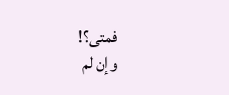فمتى؟!
وإن لم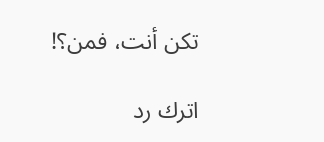تكن أنت، فمن؟!

اترك رد